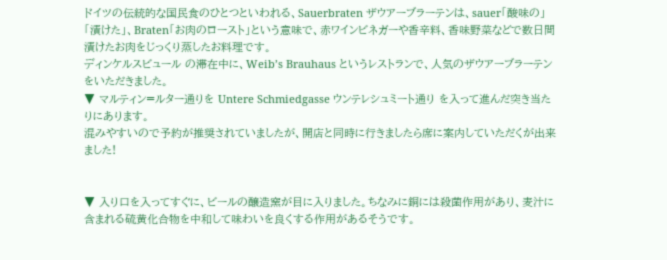ドイツの伝統的な国民食のひとつといわれる、Sauerbraten ザウアーブラーテンは、sauer「酸味の」「漬けた」、Braten「お肉のロースト」という意味で、赤ワインビネガーや香辛料、香味野菜などで数日間漬けたお肉をじっくり蒸したお料理です。
ディンケルスビュール の滞在中に、Weib’s Brauhaus というレストランで、人気のザウアーブラーテンをいただきました。
▼ マルティン=ルター通りを Untere Schmiedgasse ウンテレシュミート通り を入って進んだ突き当たりにあります。
混みやすいので予約が推奨されていましたが、開店と同時に行きましたら席に案内していただくが出来ました!


▼ 入り口を入ってすぐに、ビールの醸造窯が目に入りました。ちなみに銅には殺菌作用があり、麦汁に含まれる硫黄化合物を中和して味わいを良くする作用があるそうです。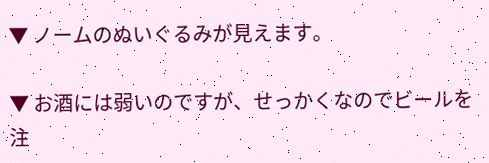▼ ノームのぬいぐるみが見えます。

▼ お酒には弱いのですが、せっかくなのでビールを注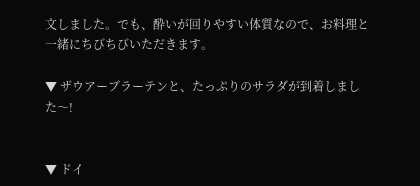文しました。でも、酔いが回りやすい体質なので、お料理と一緒にちびちびいただきます。

▼ ザウアーブラーテンと、たっぷりのサラダが到着しました〜!


▼ ドイ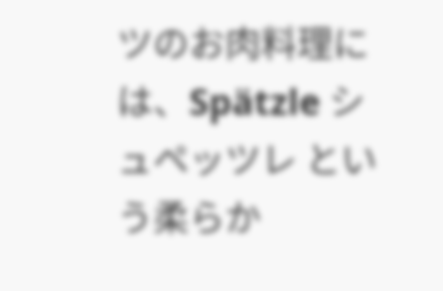ツのお肉料理には、Spätzle シュペッツレ という柔らか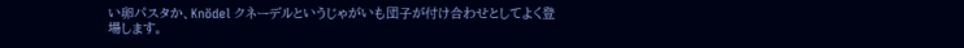い卵パスタか、Knödel クネーデルというじゃがいも団子が付け合わせとしてよく登場します。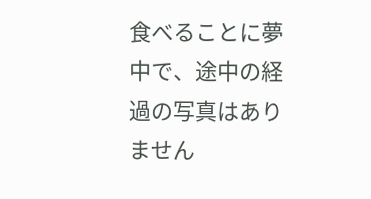食べることに夢中で、途中の経過の写真はありません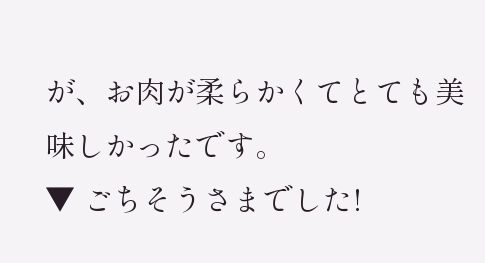が、お肉が柔らかくてとても美味しかったです。
▼ ごちそうさまでした!